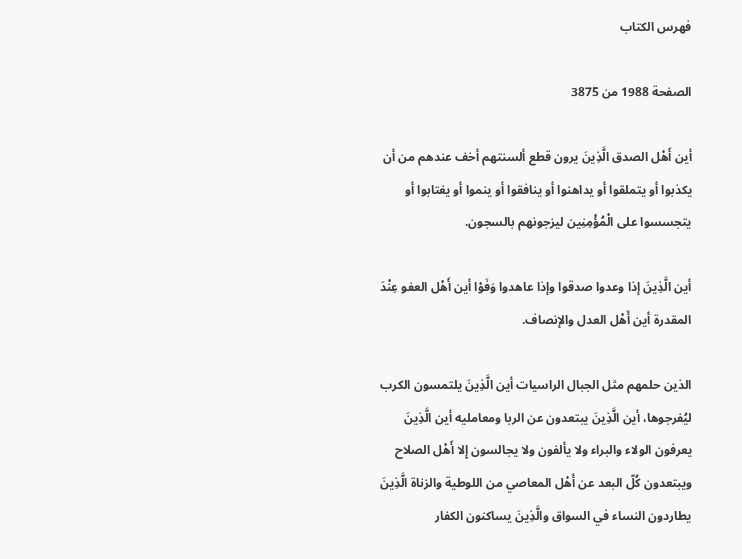فهرس الكتاب

الصفحة 1988 من 3875

أين أَهْل الصدق الَّذِينَ يرون قطع ألسنتهم أخف عندهم من أن يكذبوا أو يتملقوا أو يداهنوا أو ينافقوا أو ينموا أو يغتابوا أو يتجسسوا على الْمُؤْمِنِين ليزجونهم بالسجون.

أين الَّذِينَ إذا وعدوا صدقوا وإذا عاهدوا وَفَوْا أين أَهْل العفو عِنْدَ المقدرة أين أَهْل العدل والإنصاف.

الذين حلمهم مثل الجبال الراسيات أين الَّذِينَ يلتمسون الكرب ليُفرجوها، أين الَّذِينَ يبتعدون عن الربا ومعامليه أين الَّذِينَ يعرفون الولاء والبراء ولا يألفون ولا يجالسون إِلا أَهْل الصلاح ويبتعدون كُلّ البعد عن أَهْل المعاصي من اللوطية والزناة الَّذِينَ يطاردون النساء في السواق والَّذِينَ يساكنون الكفار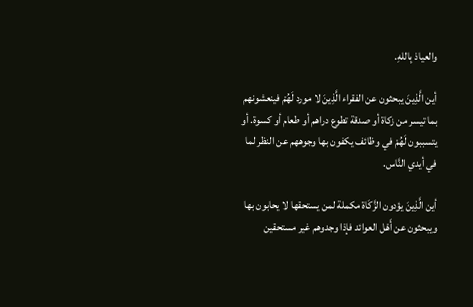والعياذ بِاللهِ.

أين الَّذِينَ يبحثون عن الفقراء الَّذِينَ لا مورد لَهُمْ فينعشونهم بما تيسر من زكاة أو صدقة تطوع دراهم أو طعام أو كسوة. أو يتسببون لَهُمْ في وظائف يكفون بها وجوههم عن النظر لما في أيدي النَّاس.

أين الَّذِينَ يؤدون الزَّكَاة مكملة لمن يستحقها لا يحابون بها ويبحثون عن أَهْل العوائد فإذا وجدوهم غير مستحقين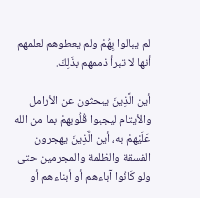لم يبالوا بِهُمْ ولم يعطوهم لعلمهم أنها لا تبرأ ذممهم بذَلِكَ.

أين الَّذِينَ يبحثون عن الأرامل والأيتام ليجبوا قُلُوبهمْ بما من الله عَلَيْهمْ به، أين الَّذِينَ يهجرون الفسقة والظلمة والمجرمين حتى ولو كَانُوا آباءهم أو أبناءهم أو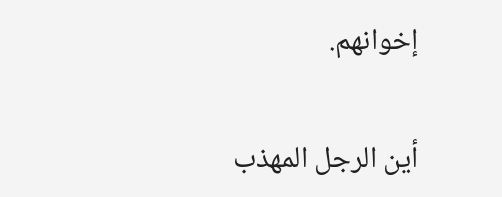إخوانهم.

أين الرجل المهذب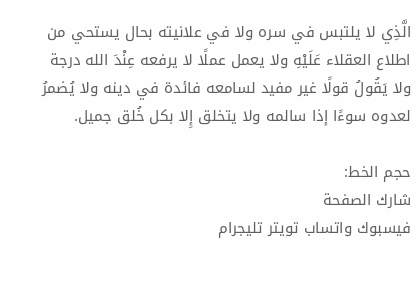الَّذِي لا يلتبس في سره ولا في علانيته بحال يستحي من اطلاع العقلاء عَلَيْهِ ولا يعمل عملًا لا يرفعه عِنْدَ الله درجة ولا يَقُولُ قولًا غير مفيد لسامعه فائدة في دينه ولا يُضمرُ لعدوه سوءًا إذا سالمه ولا يتخلق إِلا بكل خُلق جميل.

حجم الخط:
شارك الصفحة
فيسبوك واتساب تويتر تليجرام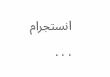انستجرام
. . .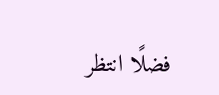فضلًا انتظر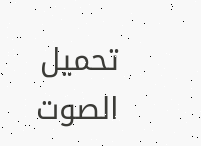تحميل الصوت